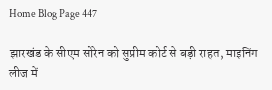Home Blog Page 447

झारखंड के सीएम सोरेन को सुप्रीम कोर्ट से बड़ी राहत, माइनिंग लीज में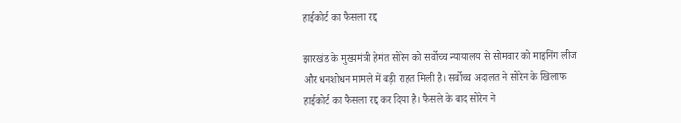हाईकोर्ट का फैसला रद्द

झारखंड के मुख्यमंत्री हेमंत सोरेन को सर्वोच्च न्यायालय से सोमवार को माइनिंग लीज और धनशोधन मामले में बड़ी राहत मिली है। सर्वोच्च अदालत ने सोरेन के खिलाफ हाईकोर्ट का फैसला रद्द कर दिया है। फैसले के बाद सोरेन ने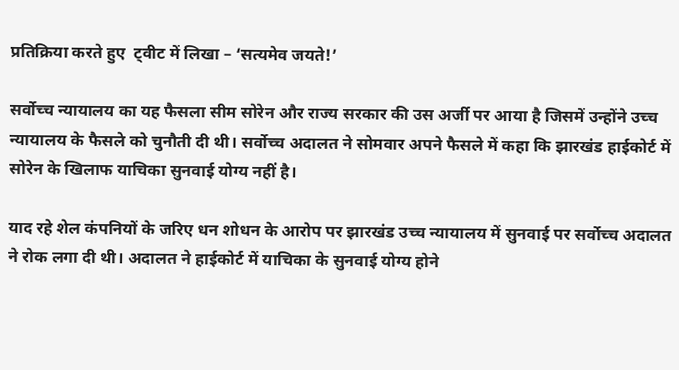प्रतिक्रिया करते हुए  ट्वीट में लिखा – ‘सत्यमेव जयते!’

सर्वोच्च न्यायालय का यह फैसला सीम सोरेन और राज्य सरकार की उस अर्जी पर आया है जिसमें उन्होंने उच्च न्यायालय के फैसले को चुनौती दी थी। सर्वोच्च अदालत ने सोमवार अपने फैसले में कहा कि झारखंड हाईकोर्ट में सोरेन के खिलाफ याचिका सुनवाई योग्य नहीं है।

याद रहे शेल कंपनियों के जरिए धन शोधन के आरोप पर झारखंड उच्च न्यायालय में सुनवाई पर सर्वोच्च अदालत ने रोक लगा दी थी। अदालत ने हाईकोर्ट में याचिका के सुनवाई योग्य होने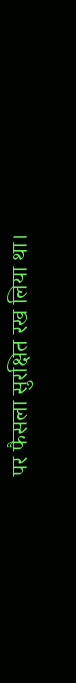पर फैसला सुरक्षित रख लिया था।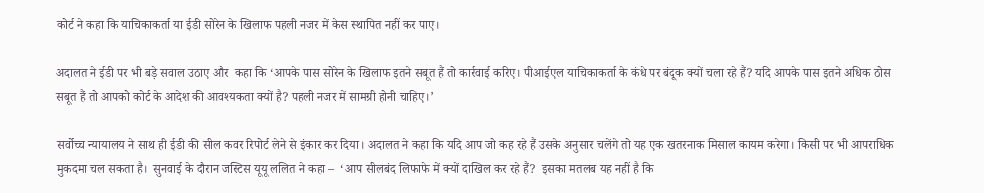कोर्ट ने कहा कि याचिकाकर्ता या ईडी सोरेन के खिलाफ पहली नजर में केस स्थापित नहीं कर पाए।

अदालत ने ईडी पर भी बड़े सवाल उठाए और  कहा कि ‘आपके पास सोरेन के खिलाफ इतने सबूत हैं तो कार्रवाई करिए। पीआईएल याचिकाकर्ता के कंधे पर बंदूक क्यों चला रहे हैं? यदि आपके पास इतने अधिक ठोस सबूत हैं तो आपको कोर्ट के आदेश की आवश्यकता क्यों है? पहली नजर में सामग्री होनी चाहिए।’

सर्वोच्च न्यायालय ने साथ ही ईडी की सील कवर रिपोर्ट लेने से इंकार कर दिया। अदालत ने कहा कि यदि आप जो कह रहे हैं उसके अनुसार चलेंगे तो यह एक खतरनाक मिसाल कायम करेगा। किसी पर भी आपराधिक मुकदमा चल सकता है।  सुनवाई के दौरान जस्टिस यूयू ललित ने कहा –  ‘आप सीलबंद लिफाफे में क्यों दाखिल कर रहे हैं?  इसका मतलब यह नहीं है कि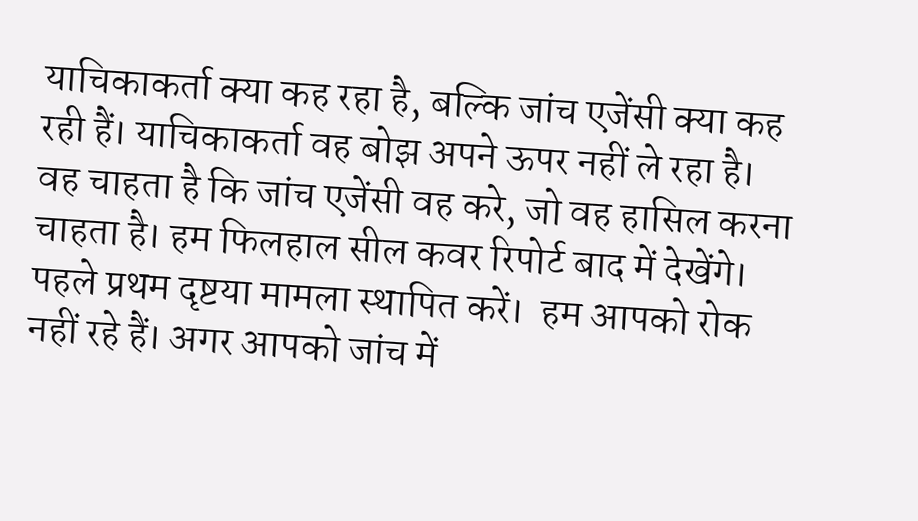याचिकाकर्ता क्या कह रहा है, बल्कि जांच एजेंसी क्या कह रही हैं। याचिकाकर्ता वह बोझ अपने ऊपर नहीं ले रहा है। वह चाहता है कि जांच एजेंसी वह करे, जो वह हासिल करना चाहता है। हम फिलहाल सील कवर रिपोर्ट बाद में देखेंगे। पहले प्रथम दृष्टया मामला स्थापित करें।  हम आपको रोक नहीं रहे हैं। अगर आपको जांच में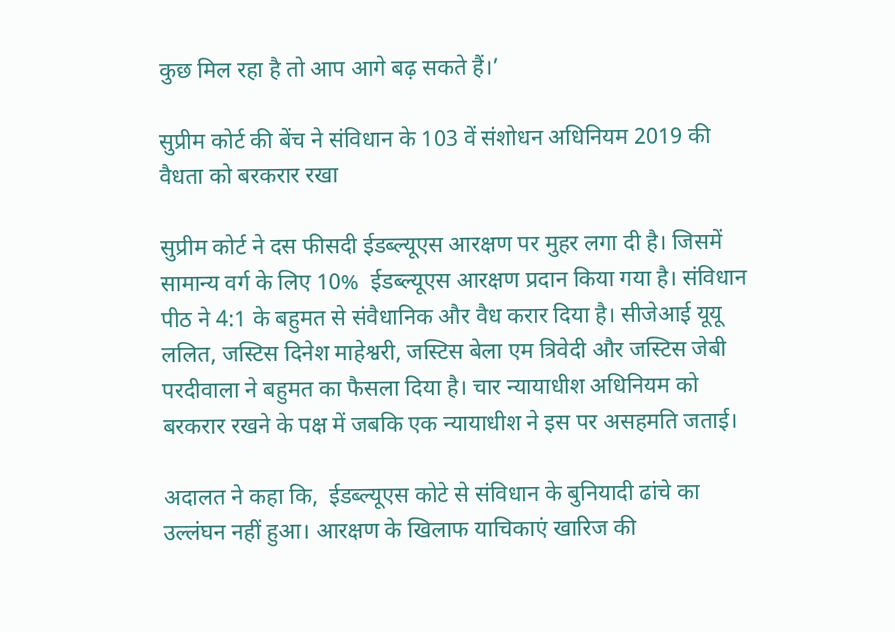कुछ मिल रहा है तो आप आगे बढ़ सकते हैं।’

सुप्रीम कोर्ट की बेंच ने संविधान के 103 वें संशोधन अधिनियम 2019 की वैधता को बरकरार रखा

सुप्रीम कोर्ट ने दस फीसदी ईडब्ल्यूएस आरक्षण पर मुहर लगा दी है। जिसमें सामान्य वर्ग के लिए 10%  ईडब्ल्यूएस आरक्षण प्रदान किया गया है। संविधान पीठ ने 4:1 के बहुमत से संवैधानिक और वैध करार दिया है। सीजेआई यूयू ललित, जस्टिस दिनेश माहेश्वरी, जस्टिस बेला एम त्रिवेदी और जस्टिस जेबी परदीवाला ने बहुमत का फैसला दिया है। चार न्यायाधीश अधिनियम को बरकरार रखने के पक्ष में जबकि एक न्यायाधीश ने इस पर असहमति जताई।

अदालत ने कहा कि,  ईडब्ल्यूएस कोटे से संविधान के बुनियादी ढांचे का उल्लंघन नहीं हुआ। आरक्षण के खिलाफ याचिकाएं खारिज की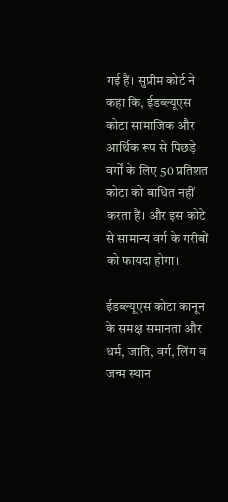गई हैं। सुप्रीम कोर्ट ने कहा कि, ईडब्ल्यूएस कोटा सामाजिक और आर्थिक रूप से पिछड़े वर्गों के लिए 50 प्रतिशत कोटा को बाधित नहीं करता हैं। और इस कोटे से सामान्य वर्ग के गरीबों को फायदा होगा।

ईडब्ल्यूएस कोटा कानून के समक्ष समानता और धर्म, जाति, वर्ग, लिंग व जन्म स्थान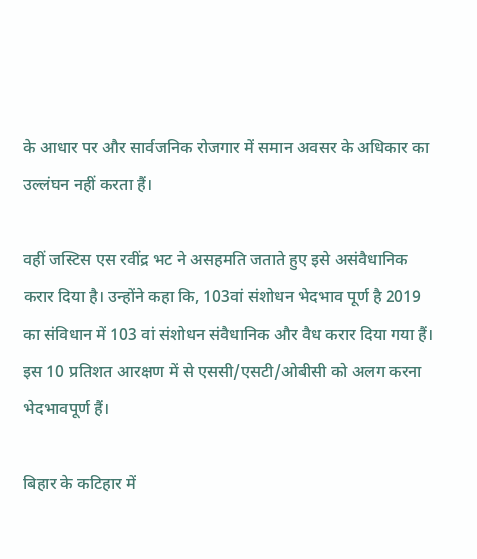के आधार पर और सार्वजनिक रोजगार में समान अवसर के अधिकार का उल्लंघन नहीं करता हैं।

वहीं जस्टिस एस रवींद्र भट ने असहमति जताते हुए इसे असंवैधानिक करार दिया है। उन्होंने कहा कि, 103वां संशोधन भेदभाव पूर्ण है 2019 का संविधान में 103 वां संशोधन संवैधानिक और वैध करार दिया गया हैं। इस 10 प्रतिशत आरक्षण में से एससी/एसटी/ओबीसी को अलग करना भेदभावपूर्ण हैं।

बिहार के कटिहार में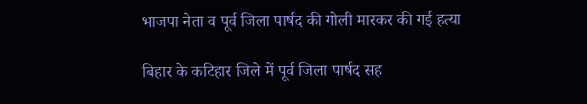भाजपा नेता व पूर्व जिला पार्षद की गोली मारकर की गई हत्या

बिहार के कटिहार जिले में पूर्व जिला पार्षद सह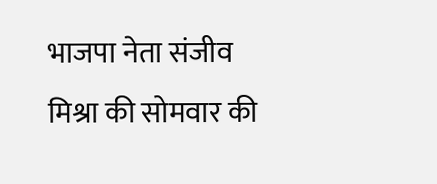भाजपा नेता संजीव मिश्रा की सोमवार की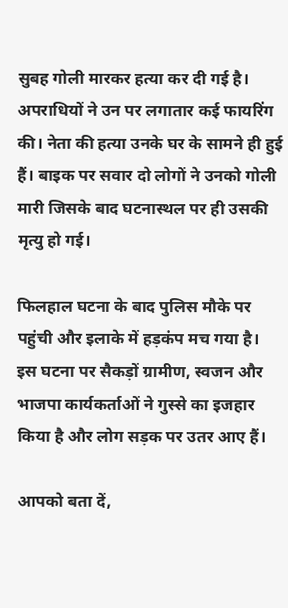सुबह गोली मारकर हत्या कर दी गई है। अपराधियों ने उन पर लगातार कई फायरिंग की। नेता की हत्या उनके घर के सामने ही हुई हैं। बाइक पर सवार दो लोगों ने उनको गोली मारी जिसके बाद घटनास्थल पर ही उसकी मृत्यु हो गई।

फिलहाल घटना के बाद पुलिस मौके पर पहुंची और इलाके में हड़कंप मच गया है। इस घटना पर सैकड़ों ग्रामीण, स्वजन और भाजपा कार्यकर्ताओं ने गुस्से का इजहार किया है और लोग सड़क पर उतर आए हैं।

आपको बता दें,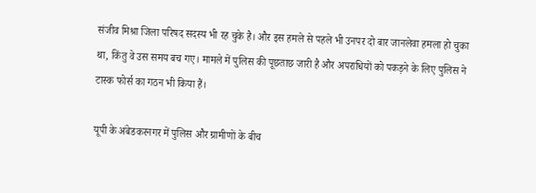संजीव मिश्रा जिला परिषद सदस्य भी रह चुके है। और इस हमले से पहले भी उनपर दो बार जानलेवा हमला हो चुका था, किंतु वे उस समय बच गए। मामले में पुलिस की पूछताछ जारी है और अपराधियों को पकड़ने के लिए पुलिस ने टास्क फोर्स का गठन भी किया हैं।

यूपी के अंबेडकरनगर में पुलिस और ग्रामीणों के बीच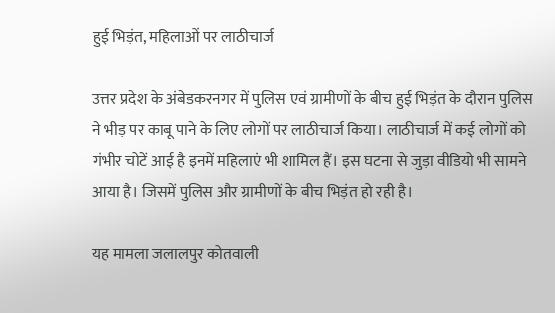हुई भिड़ंत, महिलाओं पर लाठीचार्ज

उत्तर प्रदेश के अंबेडकरनगर में पुलिस एवं ग्रामीणों के बीच हुई भिड़ंत के दौरान पुलिस ने भीड़ पर काबू पाने के लिए लोगों पर लाठीचार्ज किया। लाठीचार्ज में कई लोगों को गंभीर चोटें आई है इनमें महिलाएं भी शामिल हैं। इस घटना से जुड़ा वीडियो भी सामने आया है। जिसमें पुलिस और ग्रामीणों के बीच भिड़ंत हो रही है।

यह मामला जलालपुर कोतवाली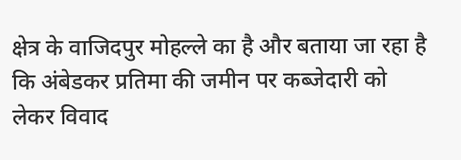क्षेत्र के वाजिदपुर मोहल्ले का है और बताया जा रहा है कि अंबेडकर प्रतिमा की जमीन पर कब्जेदारी को लेकर विवाद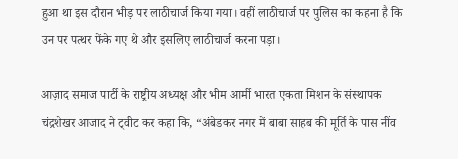हुआ था इस दौरान भीड़ पर लाठीचार्ज किया गया। वहीं लाठीचार्ज पर पुलिस का कहना है कि उन पर पत्थर फेंके गए थे और इसलिए लाठीचार्ज करना पड़ा।

आज़ाद समाज पार्टी के राष्ट्रीय अध्यक्ष और भीम आर्मी भारत एकता मिशन के संस्थापक चंद्रशेखर आजाद ने ट्वीट कर कहा कि, “अंबेडकर नगर में बाबा साहब की मूर्ति के पास नींव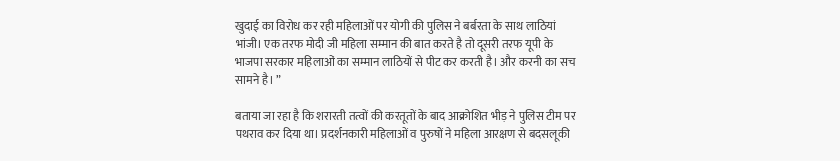खुदाई का विरोध कर रही महिलाओं पर योगी की पुलिस ने बर्बरता के साथ लाठियां भांजी। एक तरफ मोदी जी महिला सम्मान की बात करते है तो दूसरी तरफ यूपी के भाजपा सरकार महिलाओं का सम्मान लाठियों से पीट कर करती है। और करनी का सच सामने है। ”

बताया जा रहा है कि शरारती तत्वों की करतूतों के बाद आक्रोशित भीड़ ने पुलिस टीम पर पथराव कर दिया था। प्रदर्शनकारी महिलाओं व पुरुषों ने महिला आरक्षण से बदसलूकी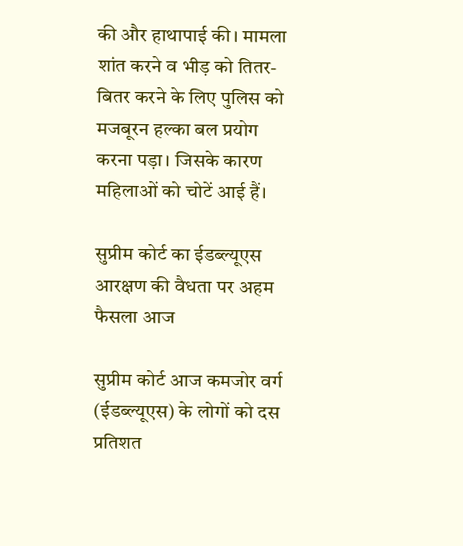की और हाथापाई की। मामला शांत करने व भीड़ को तितर-बितर करने के लिए पुलिस को मजबूरन हल्का बल प्रयोग करना पड़ा। जिसके कारण महिलाओं को चोटें आई हैं।

सुप्रीम कोर्ट का ईडब्ल्यूएस आरक्षण की वैधता पर अहम फैसला आज

सुप्रीम कोर्ट आज कमजोर वर्ग (ईडब्ल्यूएस) के लोगों को दस प्रतिशत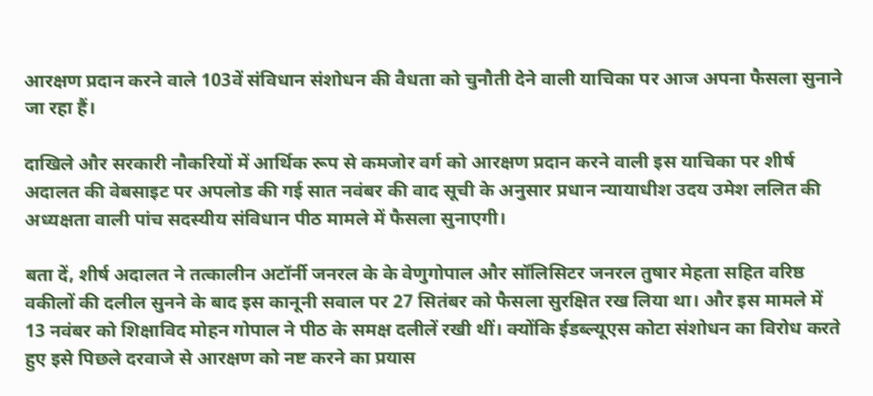आरक्षण प्रदान करने वाले 103वें संविधान संशोधन की वैधता को चुनौती देने वाली याचिका पर आज अपना फैसला सुनाने जा रहा हैं।

दाखिले और सरकारी नौकरियों में आर्थिक रूप से कमजोर वर्ग को आरक्षण प्रदान करने वाली इस याचिका पर शीर्ष अदालत की वेबसाइट पर अपलोड की गई सात नवंबर की वाद सूची के अनुसार प्रधान न्यायाधीश उदय उमेश ललित की अध्यक्षता वाली पांच सदस्यीय संविधान पीठ मामले में फैसला सुनाएगी।

बता दें, शीर्ष अदालत ने तत्कालीन अटॉर्नी जनरल के के वेणुगोपाल और सॉलिसिटर जनरल तुषार मेहता सहित वरिष्ठ वकीलों की दलील सुनने के बाद इस कानूनी सवाल पर 27 सितंबर को फैसला सुरक्षित रख लिया था। और इस मामले में 13 नवंबर को शिक्षाविद मोहन गोपाल ने पीठ के समक्ष दलीलें रखी थीं। क्योंकि ईडब्ल्यूएस कोटा संशोधन का विरोध करते हुए इसे पिछले दरवाजे से आरक्षण को नष्ट करने का प्रयास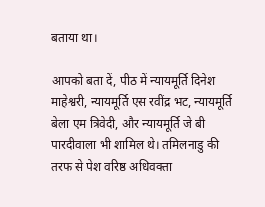बताया था।

आपको बता दें, पीठ में न्यायमूर्ति दिनेश माहेश्वरी, न्यायमूर्ति एस रवींद्र भट, न्यायमूर्ति बेला एम त्रिवेदी, और न्यायमूर्ति जे बी पारदीवाला भी शामिल थे। तमिलनाडु की तरफ से पेश वरिष्ठ अधिवक्ता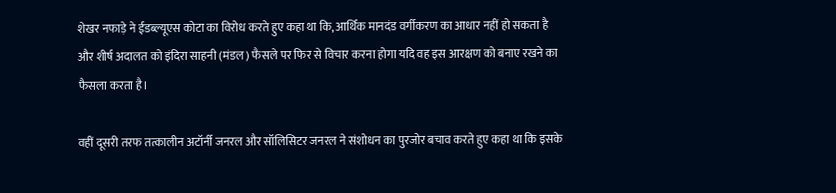शेखर नफाड़े ने ईडब्ल्यूएस कोटा का विरोध करते हुए कहा था कि, आर्थिक मानदंड वर्गीकरण का आधार नहीं हो सकता है और शीर्ष अदालत को इंदिरा साहनी (मंडल) फैसले पर फिर से विचार करना होगा यदि वह इस आरक्षण को बनाए रखने का फैसला करता है।

वहीं दूसरी तरफ तत्कालीन अटॉर्नी जनरल और सॉलिसिटर जनरल ने संशोधन का पुरजोर बचाव करते हुए कहा था कि इसके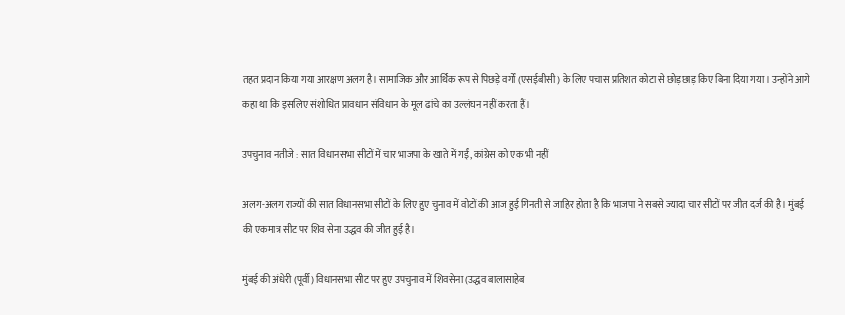तहत प्रदान किया गया आरक्षण अलग है। सामाजिक और आर्थिक रूप से पिछड़े वर्गों (एसईबीसी) के लिए पचास प्रतिशत कोटा से छोड़छाड़ किए बिना दिया गया। उन्होंने आगे कहा था कि इसलिए संशोधित प्रावधान संविधान के मूल ढांचे का उल्लंघन नहीं करता हैं।

उपचुनाव नतीजे : सात विधानसभा सीटों में चार भाजपा के खाते में गईं, कांग्रेस को एक भी नहीं

अलग-अलग राज्यों की सात विधानसभा सीटों के लिए हुए चुनाव में वोटों की आज हुई गिनती से जाहिर होता है कि भाजपा ने सबसे ज्यादा चार सीटों पर जीत दर्ज की है। मुंबई की एकमात्र सीट पर शिव सेना उद्धव की जीत हुई है।

मुंबई की अंधेरी (पूर्वी) विधानसभा सीट पर हुए उपचुनाव में शिवसेना (उद्धव बालासाहेब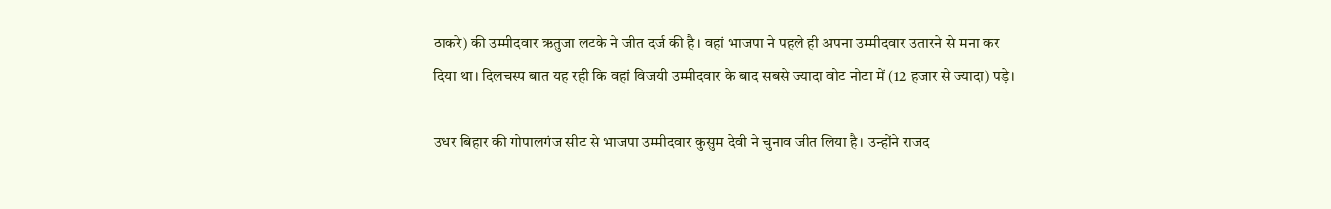ठाकरे) की उम्मीदवार ऋतुजा लटके ने जीत दर्ज की है। वहां भाजपा ने पहले ही अपना उम्मीदवार उतारने से मना कर दिया था। दिलचस्प बात यह रही कि वहां विजयी उम्मीदवार के बाद सबसे ज्यादा वोट नोटा में (12 हजार से ज्यादा) पड़े।

उधर बिहार की गोपालगंज सीट से भाजपा उम्मीदवार कुसुम देवी ने चुनाव जीत लिया है। उन्होंने राजद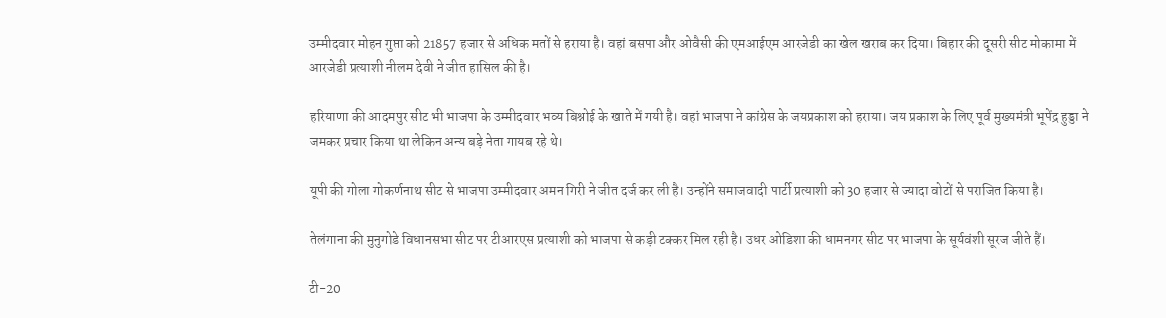उम्मीदवार मोहन गुप्ता को 21857 हजार से अधिक मतों से हराया है। वहां बसपा और ओवैसी की एमआईएम आरजेडी का खेल खराब कर दिया। बिहार की दूसरी सीट मोकामा में आरजेडी प्रत्याशी नीलम देवी ने जीत हासिल की है।

हरियाणा की आदमपुर सीट भी भाजपा के उम्मीदवार भव्य बिश्नोई के खाते में गयी है। वहां भाजपा ने कांग्रेस के जयप्रकाश को हराया। जय प्रकाश के लिए पूर्व मुख्यमंत्री भूपेंद्र हुड्डा ने जमकर प्रचार किया था लेकिन अन्य बड़े नेता गायब रहे थे।

यूपी की गोला गोकर्णनाथ सीट से भाजपा उम्मीदवार अमन गिरी ने जीत दर्ज कर ली है। उन्होंने समाजवादी पार्टी प्रत्याशी को 30 हजार से ज्यादा वोटों से पराजित किया है।

तेलंगाना की मुनुगोडे विधानसभा सीट पर टीआरएस प्रत्याशी को भाजपा से कड़ी टक्कर मिल रही है। उधर ओडिशा की धामनगर सीट पर भाजपा के सूर्यवंशी सूरज जीते हैं।

टी-20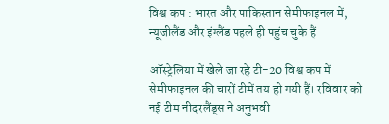विश्व कप : भारत और पाकिस्तान सेमीफाइनल में, न्यूजीलैंड और इंग्लैंड पहले ही पहुंच चुके हैं

ऑस्ट्रेलिया में खेले जा रहे टी-20 विश्व कप में सेमीफाइनल की चारों टीमें तय हो गयी हैं। रविवार को नई टीम नीदरलैंड्स ने अनुभवी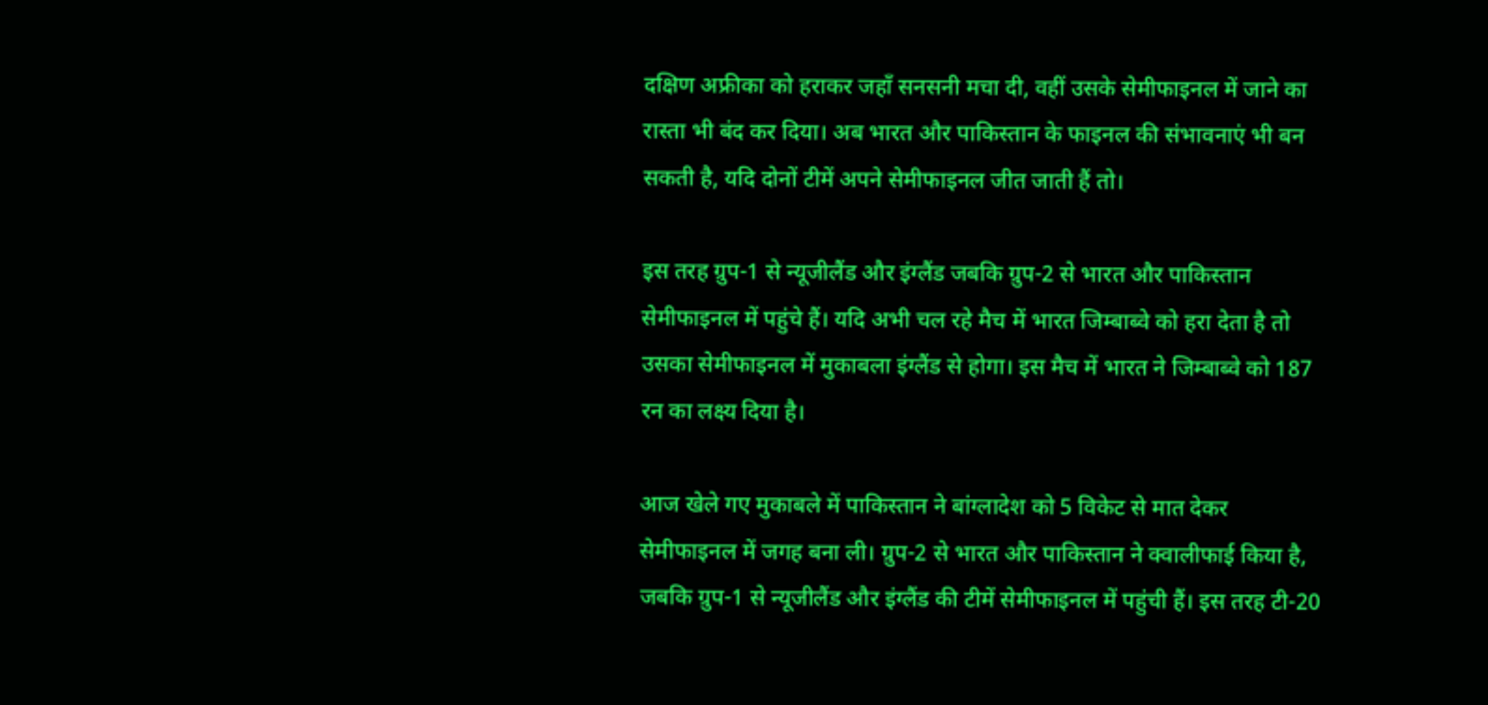दक्षिण अफ्रीका को हराकर जहाँ सनसनी मचा दी, वहीं उसके सेमीफाइनल में जाने का रास्ता भी बंद कर दिया। अब भारत और पाकिस्तान के फाइनल की संभावनाएं भी बन सकती है, यदि दोनों टीमें अपने सेमीफाइनल जीत जाती हैं तो।

इस तरह ग्रुप-1 से न्यूजीलैंड और इंग्लैंड जबकि ग्रुप-2 से भारत और पाकिस्तान सेमीफाइनल में पहुंचे हैं। यदि अभी चल रहे मैच में भारत जिम्बाब्वे को हरा देता है तो उसका सेमीफाइनल में मुकाबला इंग्लैंड से होगा। इस मैच में भारत ने जिम्बाब्वे को 187 रन का लक्ष्य दिया है।

आज खेले गए मुकाबले में पाकिस्तान ने बांग्लादेश को 5 विकेट से मात देकर सेमीफाइनल में जगह बना ली। ग्रुप-2 से भारत और पाकिस्तान ने क्वालीफाई किया है, जबकि ग्रुप-1 से न्यूजीलैंड और इंग्लैंड की टीमें सेमीफाइनल में पहुंची हैं। इस तरह टी-20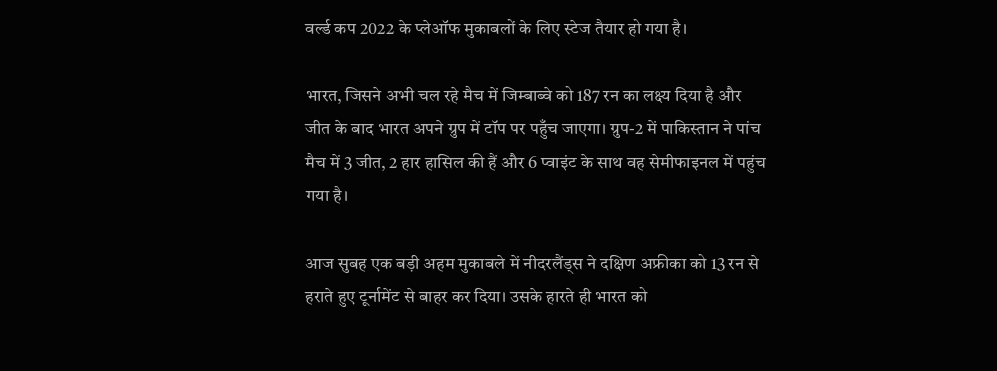वर्ल्ड कप 2022 के प्लेऑफ मुकाबलों के लिए स्टेज तैयार हो गया है।

भारत, जिसने अभी चल रहे मैच में जिम्बाब्वे को 187 रन का लक्ष्य दिया है और जीत के बाद भारत अपने ग्रुप में टॉप पर पहुँच जाएगा। ग्रुप-2 में पाकिस्तान ने पांच मैच में 3 जीत, 2 हार हासिल की हैं और 6 प्वाइंट के साथ वह सेमीफाइनल में पहुंच गया है।

आज सुबह एक बड़ी अहम मुकाबले में नीदरलैंड्स ने दक्षिण अफ्रीका को 13 रन से हराते हुए टूर्नामेंट से बाहर कर दिया। उसके हारते ही भारत को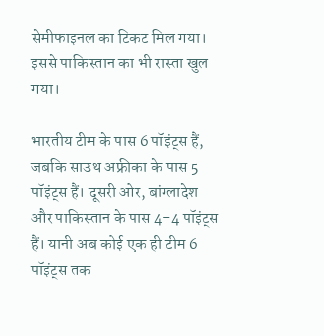सेमीफाइनल का टिकट मिल गया। इससे पाकिस्तान का भी रास्ता खुल गया।

भारतीय टीम के पास 6 पॉइंट्स हैं, जबकि साउथ अफ्रीका के पास 5 पॉइंट्स हैं। दूसरी ओर, बांग्लादेश और पाकिस्तान के पास 4-4 पॉइंट्स हैं। यानी अब कोई एक ही टीम 6 पॉइंट्स तक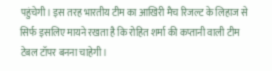पहुंचेगी। इस तरह भारतीय टीम का आखिरी मैच रिजल्ट के लिहाज से सिर्फ इसलिए मायने रखता है कि रोहित शर्मा की कप्तानी वाली टीम टेबल टॉपर बनना चाहेगी।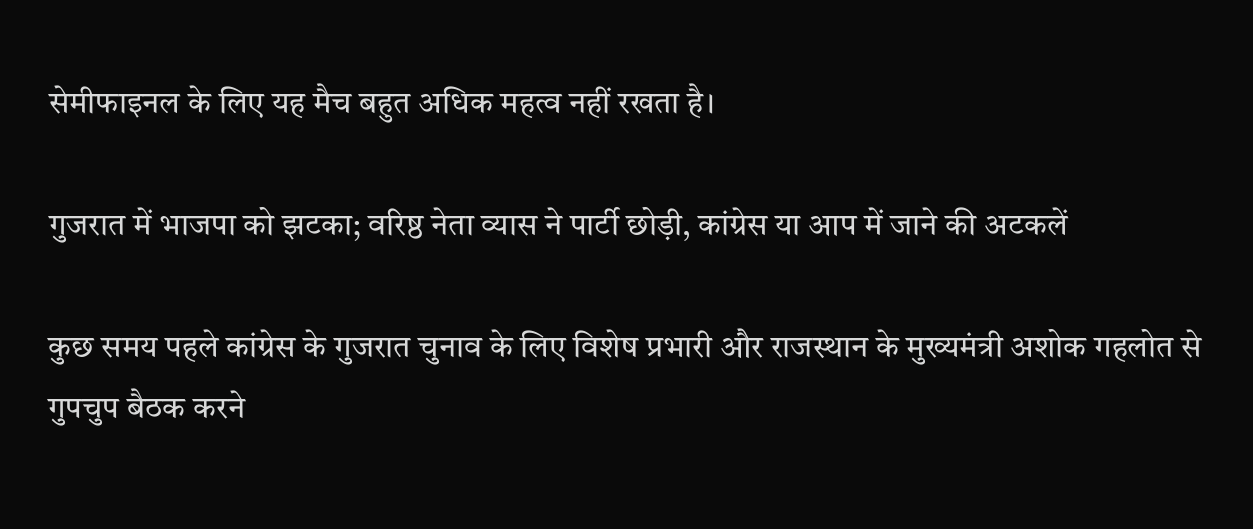सेमीफाइनल के लिए यह मैच बहुत अधिक महत्व नहीं रखता है।

गुजरात में भाजपा को झटका; वरिष्ठ नेता व्यास ने पार्टी छोड़ी, कांग्रेस या आप में जाने की अटकलें

कुछ समय पहले कांग्रेस के गुजरात चुनाव के लिए विशेष प्रभारी और राजस्थान के मुख्यमंत्री अशोक गहलोत से गुपचुप बैठक करने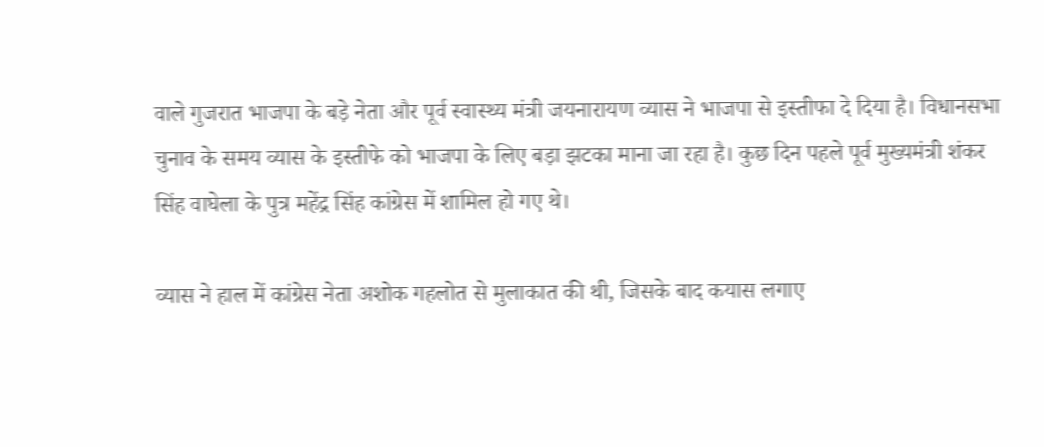वाले गुजरात भाजपा के बड़े नेता और पूर्व स्वास्थ्य मंत्री जयनारायण व्यास ने भाजपा से इस्तीफा दे दिया है। विधानसभा चुनाव के समय व्यास के इस्तीफे को भाजपा के लिए बड़ा झटका माना जा रहा है। कुछ दिन पहले पूर्व मुख्यमंत्री शंकर सिंह वाघेला के पुत्र महेंद्र सिंह कांग्रेस में शामिल हो गए थे।

व्यास ने हाल में कांग्रेस नेता अशोक गहलोत से मुलाकात की थी, जिसके बाद कयास लगाए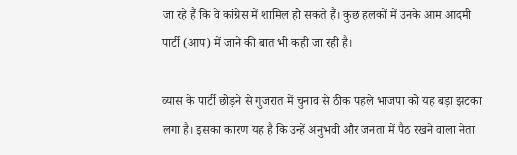जा रहे हैं कि वे कांग्रेस में शामिल हो सकते हैं। कुछ हलकों में उनके आम आदमी पार्टी (आप) में जाने की बात भी कही जा रही है।

व्यास के पार्टी छोड़ने से गुजरात में चुनाव से ठीक पहले भाजपा को यह बड़ा झटका लगा है। इसका कारण यह है कि उन्हें अनुभवी और जनता में पैठ रखने वाला नेता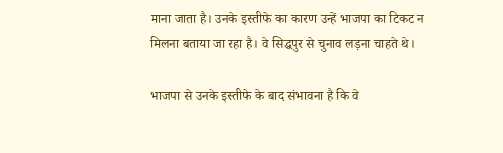माना जाता है। उनके इस्तीफे का कारण उन्हें भाजपा का टिकट न मिलना बताया जा रहा है। वे सिद्धपुर से चुनाव लड़ना चाहते थे।

भाजपा से उनके इस्तीफे के बाद संभावना है कि वे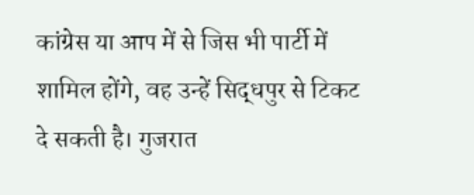कांग्रेस या आप में से जिस भी पार्टी में शामिल होंगे, वह उन्हें सिद्धपुर से टिकट दे सकती है। गुजरात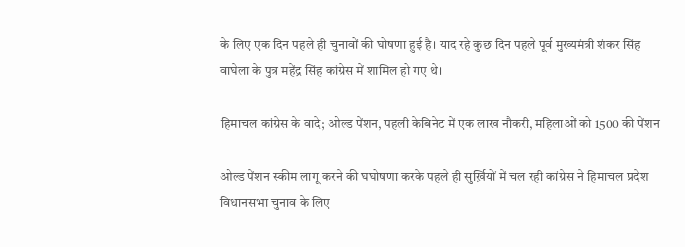के लिए एक दिन पहले ही चुनावों की घोषणा हुई है। याद रहे कुछ दिन पहले पूर्व मुख्यमंत्री शंकर सिंह वाघेला के पुत्र महेंद्र सिंह कांग्रेस में शामिल हो गए थे।

हिमाचल कांग्रेस के वादे; ओल्ड पेंशन, पहली केबिनेट में एक लाख नौकरी, महिलाओं को 1500 की पेंशन

ओल्ड पेंशन स्कीम लागू करने की घघोषणा करके पहले ही सुर्ख़ियों में चल रही कांग्रेस ने हिमाचल प्रदेश विधानसभा चुनाव के लिए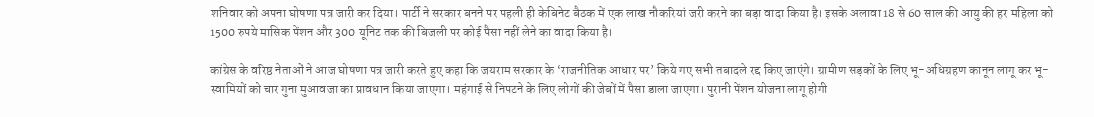शनिवार को अपना घोषणा पत्र जारी कर दिया। पार्टी ने सरकार बनने पर पहली ही केबिनेट बैठक में एक लाख नौकरियां जरी करने का बड़ा वादा किया है। इसके अलावा 18 से 60 साल की आयु की हर महिला को 1500 रुपये मासिक पेंशन और 300 यूनिट तक की बिजली पर कोई पैसा नहीं लेने का वादा किया है।

कांग्रेस के वरिष्ठ नेताओं ने आज घोषणा पत्र जारी करते हुए कहा कि जयराम सरकार के ‘राजनीतिक आधार पर’ किये गए सभी तबादले रद्द किए जाएंगे। ग्रामीण सड़कों के लिए भू-अधिग्रहण कानून लागू कर भू-स्वामियों को चार गुना मुआवजा का प्रावधान किया जाएगा। महंगाई से निपटने के लिए लोगों की जेबों में पैसा डाला जाएगा। पुरानी पेंशन योजना लागू होगी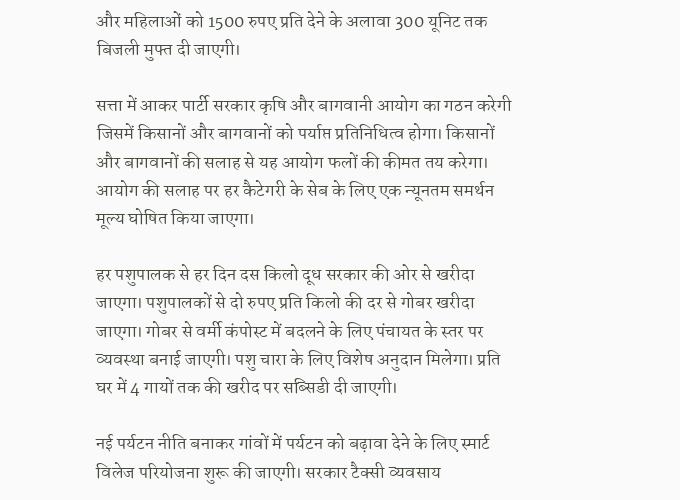और महिलाओं को 1500 रुपए प्रति देने के अलावा 300 यूनिट तक बिजली मुफ्त दी जाएगी।

सत्ता में आकर पार्टी सरकार कृषि और बागवानी आयोग का गठन करेगी जिसमें किसानों और बागवानों को पर्याप्त प्रतिनिधित्व होगा। किसानों और बागवानों की सलाह से यह आयोग फलों की कीमत तय करेगा। आयोग की सलाह पर हर कैटेगरी के सेब के लिए एक न्यूनतम समर्थन मूल्य घोषित किया जाएगा।

हर पशुपालक से हर दिन दस किलो दूध सरकार की ओर से खरीदा जाएगा। पशुपालकों से दो रुपए प्रति किलो की दर से गोबर खरीदा जाएगा। गोबर से वर्मी कंपोस्ट में बदलने के लिए पंचायत के स्तर पर व्यवस्था बनाई जाएगी। पशु चारा के लिए विशेष अनुदान मिलेगा। प्रति घर में 4 गायों तक की खरीद पर सब्सिडी दी जाएगी।

नई पर्यटन नीति बनाकर गांवों में पर्यटन को बढ़ावा देने के लिए स्मार्ट विलेज परियोजना शुरू की जाएगी। सरकार टैक्सी व्यवसाय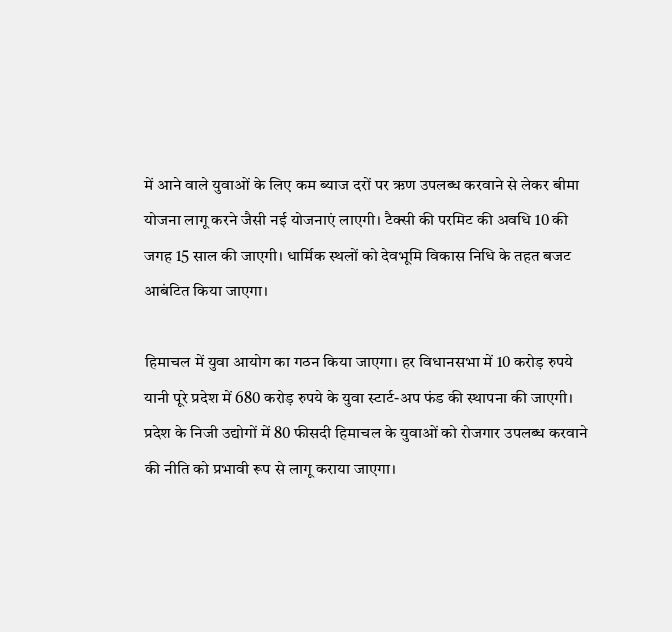में आने वाले युवाओं के लिए कम ब्याज दरों पर ऋण उपलब्ध करवाने से लेकर बीमा योजना लागू करने जैसी नई योजनाएं लाएगी। टैक्सी की परमिट की अवधि 10 की जगह 15 साल की जाएगी। धार्मिक स्थलों को देवभूमि विकास निधि के तहत बजट आबंटित किया जाएगा।

हिमाचल में युवा आयोग का गठन किया जाएगा। हर विधानसभा में 10 करोड़ रुपये यानी पूरे प्रदेश में 680 करोड़ रुपये के युवा स्टार्ट-अप फंड की स्थापना की जाएगी।
प्रदेश के निजी उद्योगों में 80 फीसदी हिमाचल के युवाओं को रोजगार उपलब्ध करवाने की नीति को प्रभावी रूप से लागू कराया जाएगा।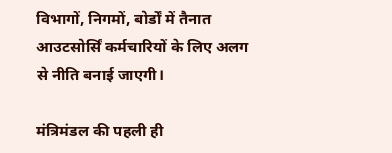विभागों, निगमों, बोर्डों में तैनात आउटसोर्सिं कर्मचारियों के लिए अलग से नीति बनाई जाएगी।

मंत्रिमंडल की पहली ही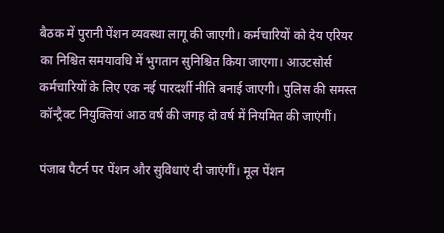बैठक में पुरानी पेंशन व्यवस्था लागू की जाएगी। कर्मचारियों को देय एरियर का निश्चित समयावधि में भुगतान सुनिश्चित किया जाएगा। आउटसोर्स कर्मचारियों के लिए एक नई पारदर्शी नीति बनाई जाएगी। पुलिस की समस्त कॉन्ट्रैक्ट नियुक्तियां आठ वर्ष की जगह दो वर्ष में नियमित की जाएंगीं।

पंजाब पैटर्न पर पेंशन और सुविधाएं दी जाएंगीं। मूल पेंशन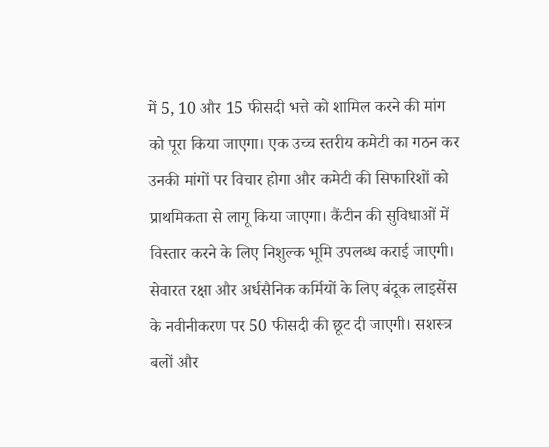में 5, 10 और 15 फीसदी भत्ते को शामिल करने की मांग को पूरा किया जाएगा। एक उच्च स्तरीय कमेटी का गठन कर उनकी मांगों पर विचार होगा और कमेटी की सिफारिशों को प्राथमिकता से लागू किया जाएगा। कैंटीन की सुविधाओं में विस्तार करने के लिए निशुल्क भूमि उपलब्ध कराई जाएगी। सेवारत रक्षा और अर्धसैनिक कर्मियों के लिए बंदूक लाइसेंस के नवीनीकरण पर 50 फीसदी की छूट दी जाएगी। सशस्त्र बलों और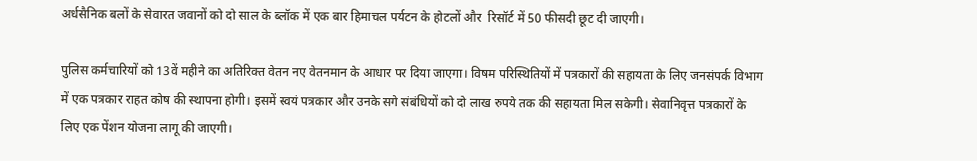अर्धसैनिक बलों के सेवारत जवानों को दो साल के ब्लॉक में एक बार हिमाचल पर्यटन के होटलों और  रिसॉर्ट में 50 फीसदी छूट दी जाएगी।

पुलिस कर्मचारियों को 13वें महीने का अतिरिक्त वेतन नए वेतनमान के आधार पर दिया जाएगा। विषम परिस्थितियों में पत्रकारों की सहायता के लिए जनसंपर्क विभाग में एक पत्रकार राहत कोष की स्थापना होगी। इसमें स्वयं पत्रकार और उनके सगे संबंधियों को दो लाख रुपये तक की सहायता मिल सकेगी। सेवानिवृत्त पत्रकारों के लिए एक पेंशन योजना लागू की जाएगी।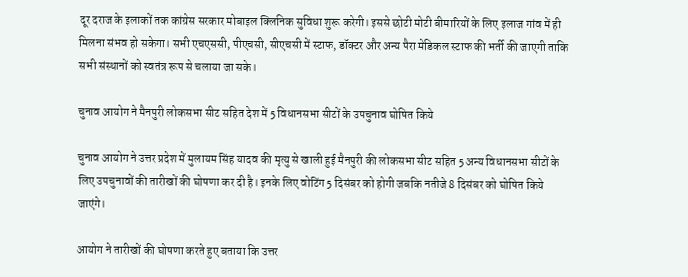दूर दराज के इलाकों तक कांग्रेस सरकार मोबाइल क्लिनिक सुविधा शुरू करेगी। इससे छोटी मोटी बीमारियों के लिए इलाज गांव में ही मिलना संभव हो सकेगा। सभी एचएससी, पीएचसी, सीएचसी में स्टाफ, डॉक्टर और अन्य पैरा मेडिकल स्टाफ की भर्ती की जाएगी ताकि सभी संस्थानों को स्वतंत्र रूप से चलाया जा सके।

चुनाव आयोग ने मैनपुरी लोकसभा सीट सहित देश में 5 विधानसभा सीटों के उपचुनाव घोषित किये

चुनाव आयोग ने उत्तर प्रदेश में मुलायम सिंह यादव की मृत्यु से खाली हुई मैनपुरी की लोकसभा सीट सहित 5 अन्य विधानसभा सीटों के लिए उपचुनावों की तारीखों की घोषणा कर दी है। इनके लिए वोटिंग 5 दिसंबर को होगी जबकि नतीजे 8 दिसंबर को घोषित किये जाएंगे।

आयोग ने तारीखों की घोषणा करते हुए बताया कि उत्तर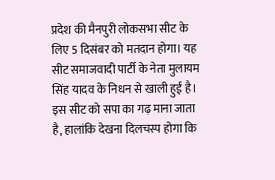प्रदेश की मैनपुरी लोकसभा सीट के लिए 5 दिसंबर को मतदान होगा। यह सीट समाजवादी पार्टी के नेता मुलायम सिंह यादव के निधन से खाली हुई है। इस सीट को सपा का गढ़ माना जाता है, हालांकि देखना दिलचस्प होगा कि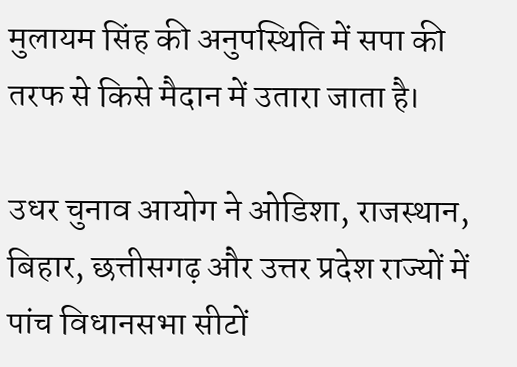मुलायम सिंह की अनुपस्थिति में सपा की तरफ से किसे मैदान में उतारा जाता है।

उधर चुनाव आयोग ने ओडिशा, राजस्थान, बिहार, छत्तीसगढ़ और उत्तर प्रदेश राज्यों में पांच विधानसभा सीटों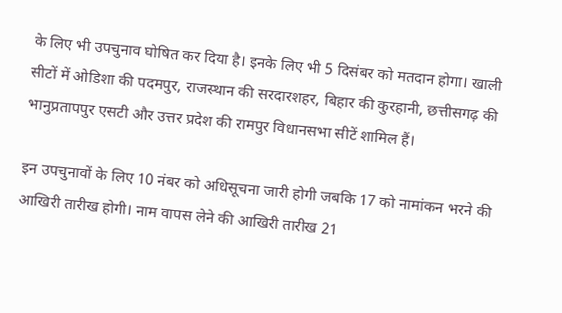के लिए भी उपचुनाव घोषित कर दिया है। इनके लिए भी 5 दिसंबर को मतदान होगा। खाली सीटों में ओडिशा की पदमपुर, राजस्थान की सरदारशहर, बिहार की कुरहानी, छत्तीसगढ़ की भानुप्रतापपुर एसटी और उत्तर प्रदेश की रामपुर विधानसभा सीटें शामिल हैं।

इन उपचुनावों के लिए 10 नंबर को अधिसूचना जारी होगी जबकि 17 को नामांकन भरने की आखिरी तारीख होगी। नाम वापस लेने की आखिरी तारीख 21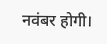नवंबर होगी।